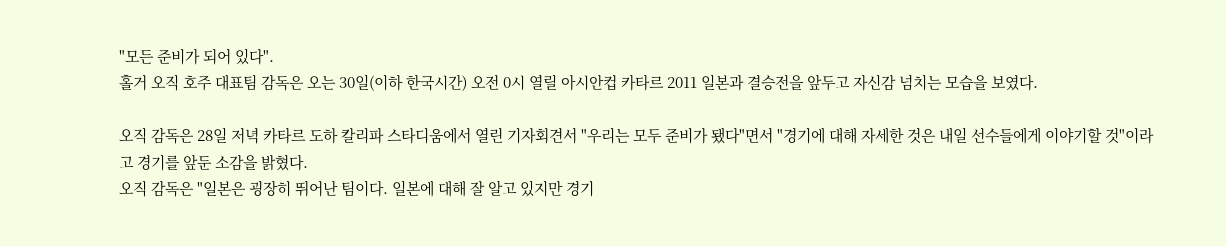"모든 준비가 되어 있다".
홀거 오직 호주 대표팀 감독은 오는 30일(이하 한국시간) 오전 0시 열릴 아시안컵 카타르 2011 일본과 결승전을 앞두고 자신감 넘치는 모습을 보였다.

오직 감독은 28일 저녁 카타르 도하 칼리파 스타디움에서 열린 기자회견서 "우리는 모두 준비가 됐다"면서 "경기에 대해 자세한 것은 내일 선수들에게 이야기할 것"이라고 경기를 앞둔 소감을 밝혔다.
오직 감독은 "일본은 굉장히 뛰어난 팀이다. 일본에 대해 잘 알고 있지만 경기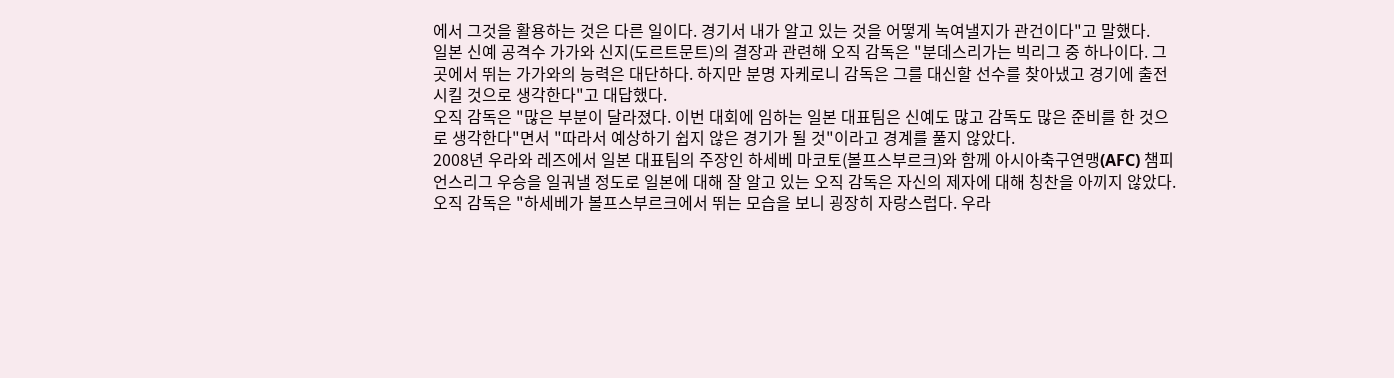에서 그것을 활용하는 것은 다른 일이다. 경기서 내가 알고 있는 것을 어떻게 녹여낼지가 관건이다"고 말했다.
일본 신예 공격수 가가와 신지(도르트문트)의 결장과 관련해 오직 감독은 "분데스리가는 빅리그 중 하나이다. 그 곳에서 뛰는 가가와의 능력은 대단하다. 하지만 분명 자케로니 감독은 그를 대신할 선수를 찾아냈고 경기에 출전시킬 것으로 생각한다"고 대답했다.
오직 감독은 "많은 부분이 달라졌다. 이번 대회에 임하는 일본 대표팀은 신예도 많고 감독도 많은 준비를 한 것으로 생각한다"면서 "따라서 예상하기 쉽지 않은 경기가 될 것"이라고 경계를 풀지 않았다.
2008년 우라와 레즈에서 일본 대표팀의 주장인 하세베 마코토(볼프스부르크)와 함께 아시아축구연맹(AFC) 챔피언스리그 우승을 일궈낼 정도로 일본에 대해 잘 알고 있는 오직 감독은 자신의 제자에 대해 칭찬을 아끼지 않았다.
오직 감독은 "하세베가 볼프스부르크에서 뛰는 모습을 보니 굉장히 자랑스럽다. 우라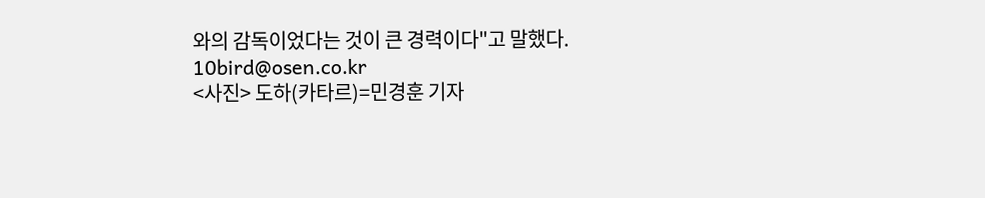와의 감독이었다는 것이 큰 경력이다"고 말했다.
10bird@osen.co.kr
<사진> 도하(카타르)=민경훈 기자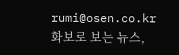rumi@osen.co.kr
화보로 보는 뉴스,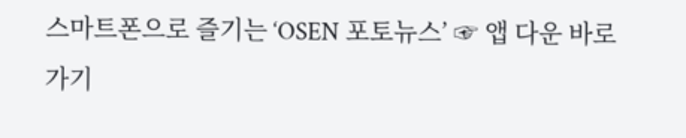스마트폰으로 즐기는 ‘OSEN 포토뉴스’ ☞ 앱 다운 바로가기